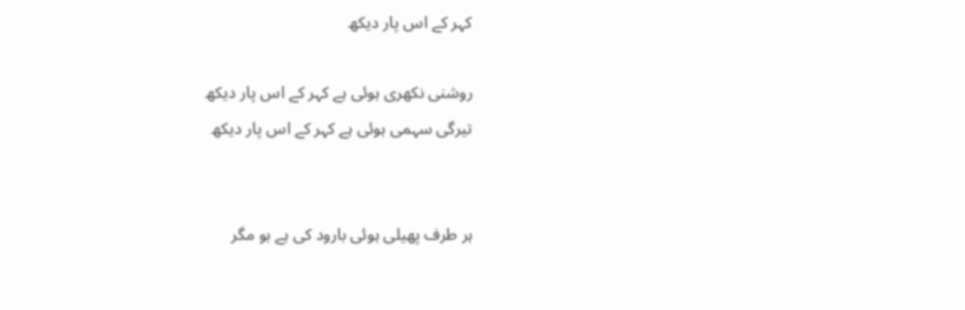کہر کے اس پار دیکھ

روشنی نکھری ہوئی ہے کہر کے اس پار دیکھ
تیرگی سہمی ہوئی ہے کہر کے اس پار دیکھ


ہر طرف پھیلی ہوئی بارود کی ہے بو مگر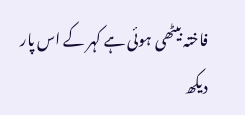فاختہ بیٹھی ہوئی ہے کہر کے اس پار دیکھ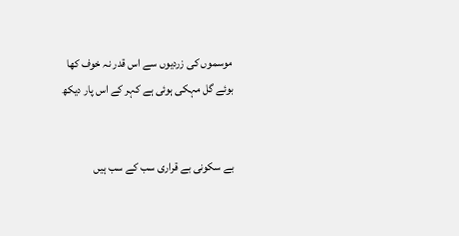موسموں کی زردیوں سے اس قدر نہ خوف کھا
بوئے گل مہکی ہوئی ہے کہر کے اس پار دیکھ


بے سکونی بے قراری سب کے سب ہیں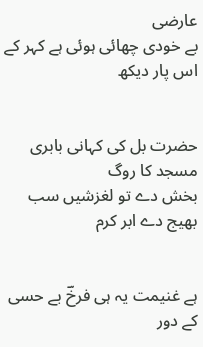عارضی
بے خودی چھائی ہوئی ہے کہر کے اس پار دیکھ


حضرت بل کی کہانی بابری مسجد کا روگ
بخش دے تو لغزشیں سب بھیج دے ابر کرم


ہے غنیمت یہ ہی فرخؔ بے حسی کے دور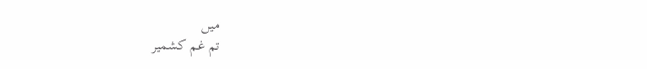میں
تم غم کشمیر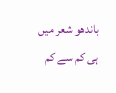باندھو شعر میں ہی کم سے کم